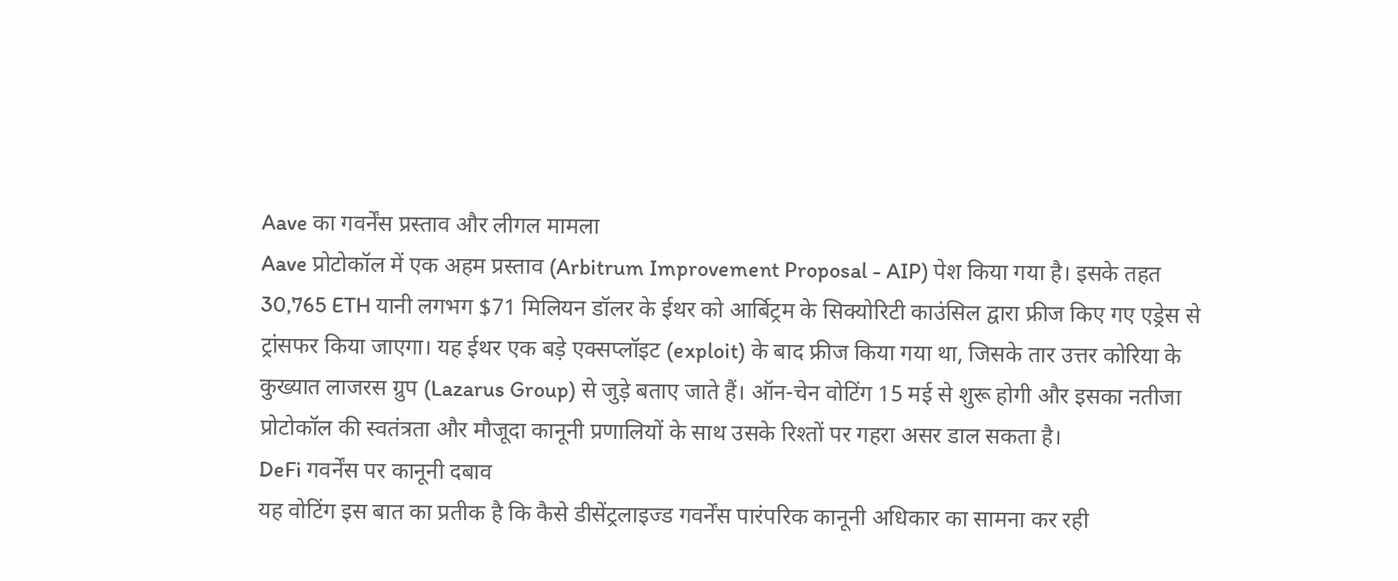Aave का गवर्नेंस प्रस्ताव और लीगल मामला
Aave प्रोटोकॉल में एक अहम प्रस्ताव (Arbitrum Improvement Proposal - AIP) पेश किया गया है। इसके तहत 30,765 ETH यानी लगभग $71 मिलियन डॉलर के ईथर को आर्बिट्रम के सिक्योरिटी काउंसिल द्वारा फ्रीज किए गए एड्रेस से ट्रांसफर किया जाएगा। यह ईथर एक बड़े एक्सप्लॉइट (exploit) के बाद फ्रीज किया गया था, जिसके तार उत्तर कोरिया के कुख्यात लाजरस ग्रुप (Lazarus Group) से जुड़े बताए जाते हैं। ऑन-चेन वोटिंग 15 मई से शुरू होगी और इसका नतीजा प्रोटोकॉल की स्वतंत्रता और मौजूदा कानूनी प्रणालियों के साथ उसके रिश्तों पर गहरा असर डाल सकता है।
DeFi गवर्नेंस पर कानूनी दबाव
यह वोटिंग इस बात का प्रतीक है कि कैसे डीसेंट्रलाइज्ड गवर्नेंस पारंपरिक कानूनी अधिकार का सामना कर रही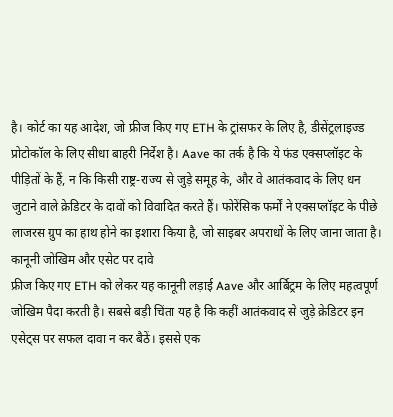है। कोर्ट का यह आदेश, जो फ्रीज किए गए ETH के ट्रांसफर के लिए है, डीसेंट्रलाइज्ड प्रोटोकॉल के लिए सीधा बाहरी निर्देश है। Aave का तर्क है कि ये फंड एक्सप्लॉइट के पीड़ितों के हैं, न कि किसी राष्ट्र-राज्य से जुड़े समूह के, और वे आतंकवाद के लिए धन जुटाने वाले क्रेडिटर के दावों को विवादित करते हैं। फोरेंसिक फर्मों ने एक्सप्लॉइट के पीछे लाजरस ग्रुप का हाथ होने का इशारा किया है, जो साइबर अपराधों के लिए जाना जाता है।
कानूनी जोखिम और एसेट पर दावे
फ्रीज किए गए ETH को लेकर यह कानूनी लड़ाई Aave और आर्बिट्रम के लिए महत्वपूर्ण जोखिम पैदा करती है। सबसे बड़ी चिंता यह है कि कहीं आतंकवाद से जुड़े क्रेडिटर इन एसेट्स पर सफल दावा न कर बैठें। इससे एक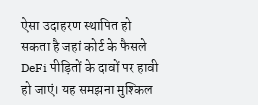ऐसा उदाहरण स्थापित हो सकता है जहां कोर्ट के फैसले DeFi पीड़ितों के दावों पर हावी हो जाएं। यह समझना मुश्किल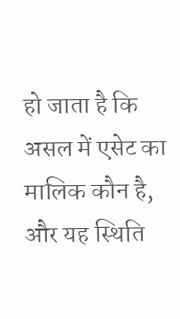हो जाता है कि असल में एसेट का मालिक कौन है, और यह स्थिति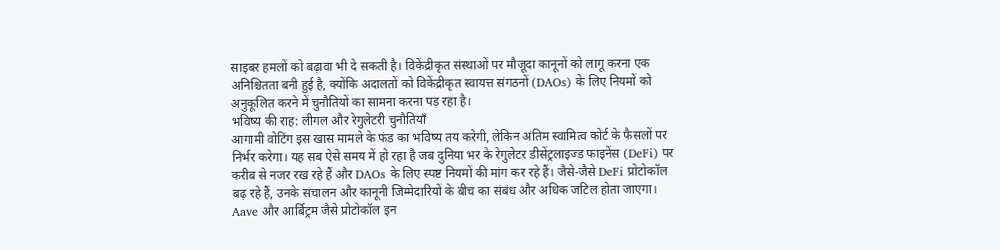साइबर हमलों को बढ़ावा भी दे सकती है। विकेंद्रीकृत संस्थाओं पर मौजूदा कानूनों को लागू करना एक अनिश्चितता बनी हुई है, क्योंकि अदालतों को विकेंद्रीकृत स्वायत्त संगठनों (DAOs) के लिए नियमों को अनुकूलित करने में चुनौतियों का सामना करना पड़ रहा है।
भविष्य की राह: लीगल और रेगुलेटरी चुनौतियाँ
आगामी वोटिंग इस खास मामले के फंड का भविष्य तय करेगी, लेकिन अंतिम स्वामित्व कोर्ट के फैसलों पर निर्भर करेगा। यह सब ऐसे समय में हो रहा है जब दुनिया भर के रेगुलेटर डीसेंट्रलाइज्ड फाइनेंस (DeFi) पर करीब से नजर रख रहे हैं और DAOs के लिए स्पष्ट नियमों की मांग कर रहे हैं। जैसे-जैसे DeFi प्रोटोकॉल बढ़ रहे हैं, उनके संचालन और कानूनी जिम्मेदारियों के बीच का संबंध और अधिक जटिल होता जाएगा। Aave और आर्बिट्रम जैसे प्रोटोकॉल इन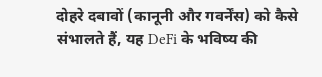दोहरे दबावों (कानूनी और गवर्नेंस) को कैसे संभालते हैं, यह DeFi के भविष्य की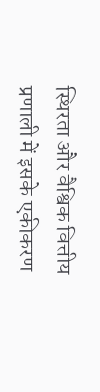स्थिरता और वैश्विक वित्तीय प्रणाली में इसके एकीकरण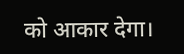को आकार देगा।